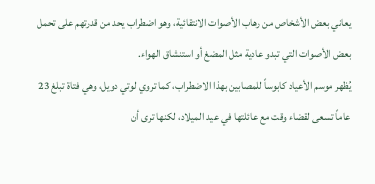يعاني بعض الأشخاص من رهاب الأصوات الانتقائية، وهو اضطراب يحد من قدرتهم على تحمل بعض الأصوات التي تبدو عادية مثل المضغ أو استنشاق الهواء.
يُظهر موسم الأعياد كابوساً للمصابين بهذا الاضطراب، كما تروي لوتي دويل، وهي فتاة تبلغ 23 عاماً تسعى لقضاء وقت مع عائلتها في عيد الميلاد، لكنها ترى أن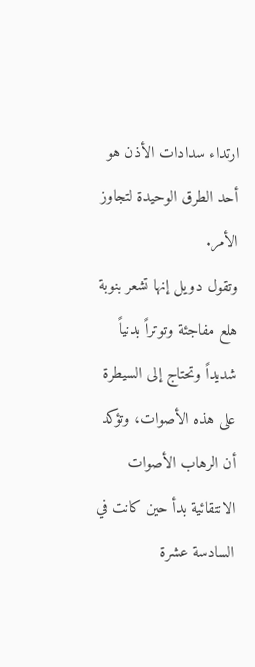ارتداء سدادات الأذن هو أحد الطرق الوحيدة لتجاوز الأمر.
وتقول دويل إنها تشعر بنوبة هلع مفاجئة وتوتراً بدنياً شديداً وتحتاج إلى السيطرة على هذه الأصوات، وتؤكد أن الرهاب الأصوات الانتقائية بدأ حين كانت في السادسة عشرة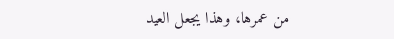من عمرها، وهذا يجعل العيد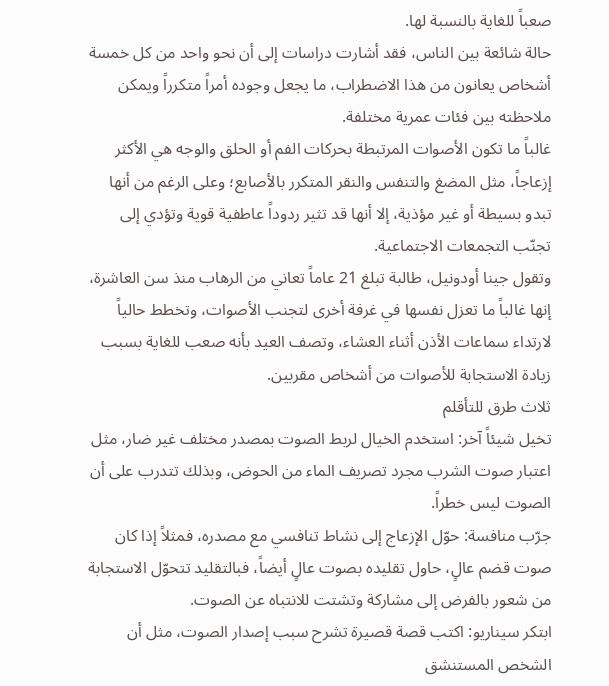صعباً للغاية بالنسبة لها.
حالة شائعة بين الناس، فقد أشارت دراسات إلى أن نحو واحد من كل خمسة أشخاص يعانون من هذا الاضطراب، ما يجعل وجوده أمراً متكرراً ويمكن ملاحظته بين فئات عمرية مختلفة.
غالباً ما تكون الأصوات المرتبطة بحركات الفم أو الحلق والوجه هي الأكثر إزعاجاً، مثل المضغ والتنفس والنقر المتكرر بالأصابع؛ وعلى الرغم من أنها تبدو بسيطة أو غير مؤذية، إلا أنها قد تثير ردوداً عاطفية قوية وتؤدي إلى تجنّب التجمعات الاجتماعية.
وتقول جينا أودونيل، طالبة تبلغ 21 عاماً تعاني من الرهاب منذ سن العاشرة، إنها غالباً ما تعزل نفسها في غرفة أخرى لتجنب الأصوات، وتخطط حالياً لارتداء سماعات الأذن أثناء العشاء، وتصف العيد بأنه صعب للغاية بسبب زيادة الاستجابة للأصوات من أشخاص مقربين.
ثلاث طرق للتأقلم
تخيل شيئاً آخر: استخدم الخيال لربط الصوت بمصدر مختلف غير ضار، مثل اعتبار صوت الشرب مجرد تصريف الماء من الحوض، وبذلك تتدرب على أن الصوت ليس خطراً.
جرّب منافسة: حوّل الإزعاج إلى نشاط تنافسي مع مصدره، فمثلاً إذا كان صوت قضم عالٍ، حاول تقليده بصوت عالٍ أيضاً، فبالتقليد تتحوّل الاستجابة من شعور بالفرض إلى مشاركة وتشتت للانتباه عن الصوت.
ابتكر سيناريو: اكتب قصة قصيرة تشرح سبب إصدار الصوت، مثل أن الشخص المستنشق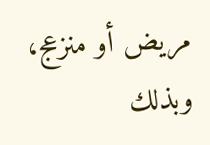مريض أو منزعج، وبذلك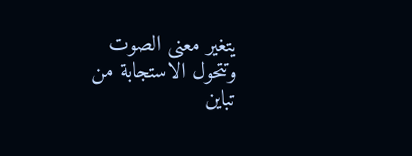يتغير معنى الصوت وتتحول الاستجابة من تباين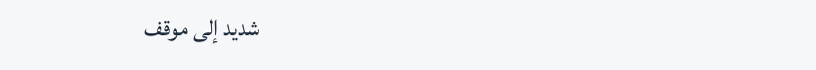شديد إلى موقف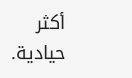أكثر حيادية.